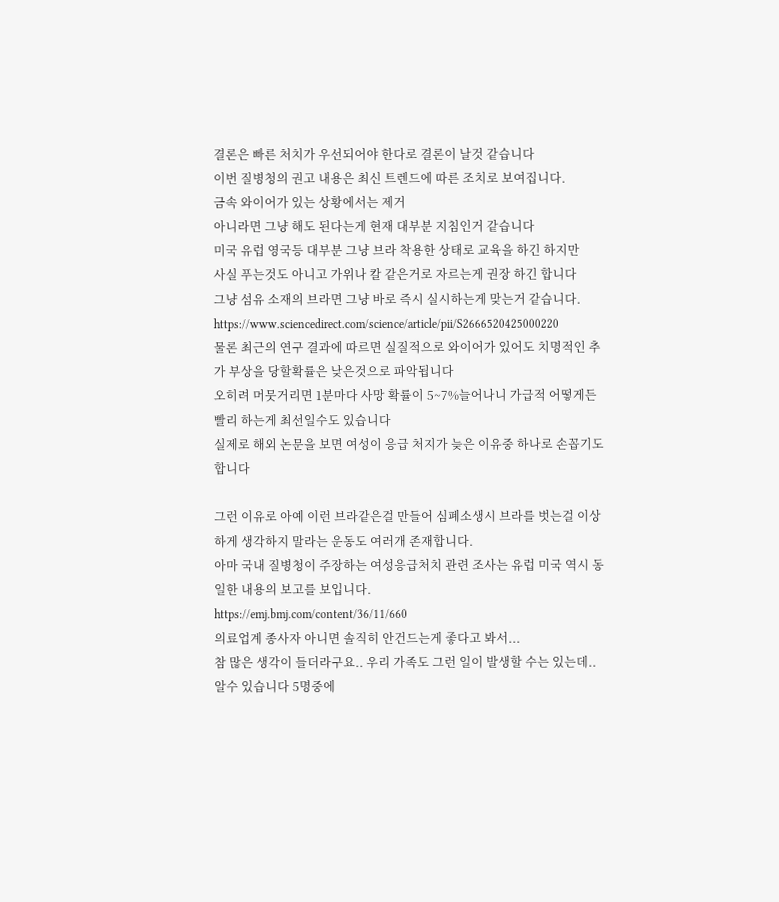결론은 빠른 처치가 우선되어야 한다로 결론이 날것 같습니다
이번 질병청의 권고 내용은 최신 트렌드에 따른 조치로 보여집니다.
금속 와이어가 있는 상황에서는 제거
아니라면 그냥 해도 된다는게 현재 대부분 지침인거 같습니다
미국 유럽 영국등 대부분 그냥 브라 착용한 상태로 교육을 하긴 하지만
사실 푸는것도 아니고 가위나 칼 같은거로 자르는게 권장 하긴 합니다
그냥 섬유 소재의 브라면 그냥 바로 즉시 실시하는게 맞는거 같습니다.
https://www.sciencedirect.com/science/article/pii/S2666520425000220
물론 최근의 연구 결과에 따르면 실질적으로 와이어가 있어도 치명적인 추가 부상을 당할확률은 낮은것으로 파악됩니다
오히려 머뭇거리면 1분마다 사망 확률이 5~7%늘어나니 가급적 어떻게든 빨리 하는게 최선일수도 있습니다
실제로 해외 논문을 보면 여성이 응급 처지가 늦은 이유중 하나로 손꼽기도 합니다

그런 이유로 아예 이런 브라같은걸 만들어 심폐소생시 브라를 벗는걸 이상하게 생각하지 말라는 운동도 여러개 존재합니다.
아마 국내 질병청이 주장하는 여성응급처치 관련 조사는 유럽 미국 역시 동일한 내용의 보고를 보입니다.
https://emj.bmj.com/content/36/11/660
의료업계 종사자 아니면 솔직히 안건드는게 좋다고 봐서...
참 많은 생각이 들더라구요.. 우리 가족도 그런 일이 발생할 수는 있는데..
알수 있습니다 5명중에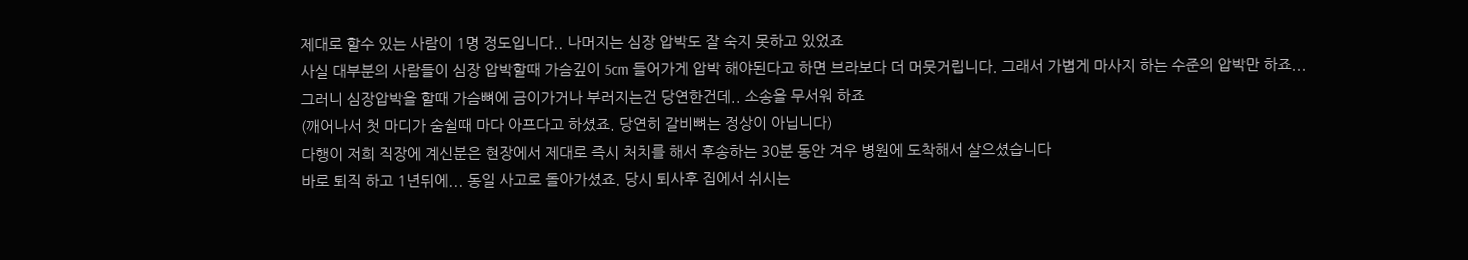제대로 할수 있는 사람이 1명 정도입니다.. 나머지는 심장 압박도 잘 숙지 못하고 있었죠
사실 대부분의 사람들이 심장 압박할때 가슴깊이 5cm 들어가게 압박 해야된다고 하면 브라보다 더 머뭇거립니다. 그래서 가볍게 마사지 하는 수준의 압박만 하죠...
그러니 심장압박을 할때 가슴뼈에 금이가거나 부러지는건 당연한건데.. 소송을 무서워 하죠
(깨어나서 첫 마디가 숨쉴때 마다 아프다고 하셨죠. 당연히 갈비뼈는 정상이 아닙니다)
다행이 저희 직장에 계신분은 현장에서 제대로 즉시 처치를 해서 후송하는 30분 동안 겨우 병원에 도착해서 살으셨습니다
바로 퇴직 하고 1년뒤에... 동일 사고로 돌아가셨죠. 당시 퇴사후 집에서 쉬시는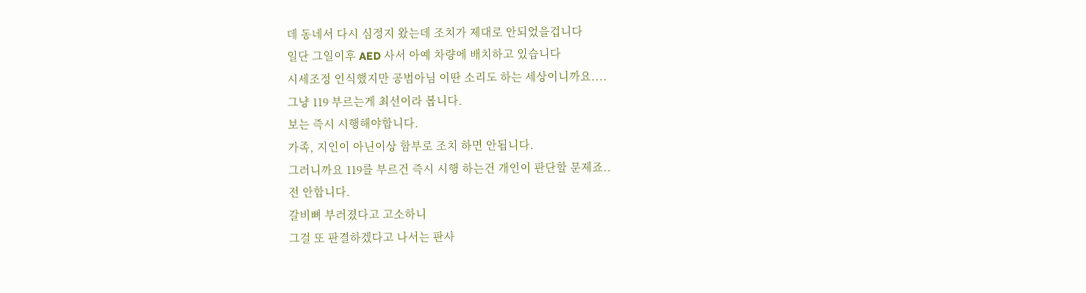데 동네서 다시 심정지 왔는데 조치가 제대로 안되었을겁니다
일단 그일이후 AED 사서 아예 차량에 배치하고 있습니다
시세조정 인식했지만 공범아님 이딴 소리도 하는 세상이니까요....
그냥 119 부르는게 최선이라 봅니다.
보는 즉시 시행해야합니다.
가족, 지인이 아닌이상 함부로 조치 하면 안됩니다.
그러니까요 119를 부르건 즉시 시행 하는건 개인이 판단할 문제죠..
전 안합니다.
갈비뼈 부러졌다고 고소하니
그걸 또 판결하겠다고 나서는 판사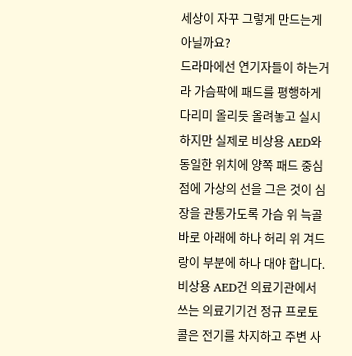세상이 자꾸 그렇게 만드는게 아닐까요?
드라마에선 연기자들이 하는거라 가슴팍에 패드를 평행하게 다리미 올리듯 올려놓고 실시하지만 실제로 비상용 AED와 동일한 위치에 양쪽 패드 중심점에 가상의 선을 그은 것이 심장을 관통가도록 가슴 위 늑골 바로 아래에 하나 허리 위 겨드랑이 부분에 하나 대야 합니다.
비상용 AED건 의료기관에서 쓰는 의료기기건 정규 프로토콜은 전기를 차지하고 주변 사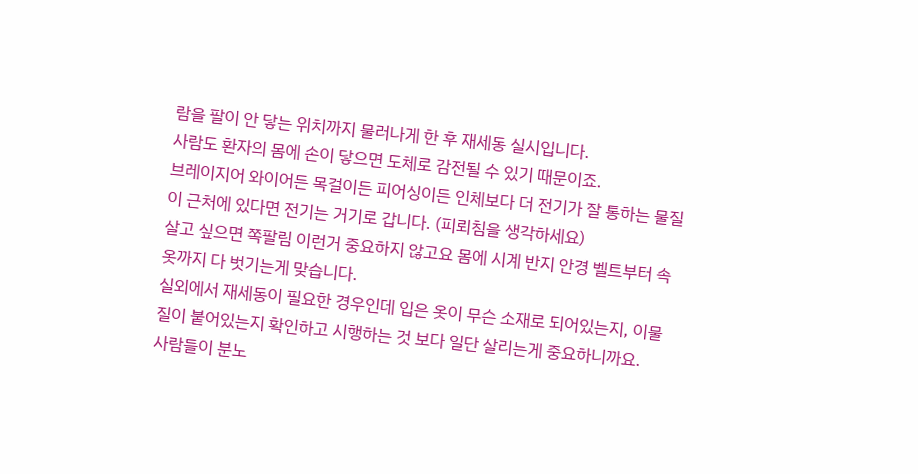람을 팔이 안 닿는 위치까지 물러나게 한 후 재세동 실시입니다.
사람도 환자의 몸에 손이 닿으면 도체로 감전될 수 있기 때문이죠.
브레이지어 와이어든 목걸이든 피어싱이든 인체보다 더 전기가 잘 통하는 물질이 근처에 있다면 전기는 거기로 갑니다. (피뢰침을 생각하세요)
살고 싶으면 쪽팔림 이런거 중요하지 않고요 몸에 시계 반지 안경 벨트부터 속옷까지 다 벗기는게 맞습니다.
실외에서 재세동이 필요한 경우인데 입은 옷이 무슨 소재로 되어있는지, 이물질이 붙어있는지 확인하고 시행하는 것 보다 일단 살리는게 중요하니까요.
사람들이 분노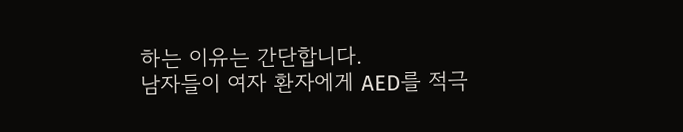하는 이유는 간단합니다.
남자들이 여자 환자에게 AED를 적극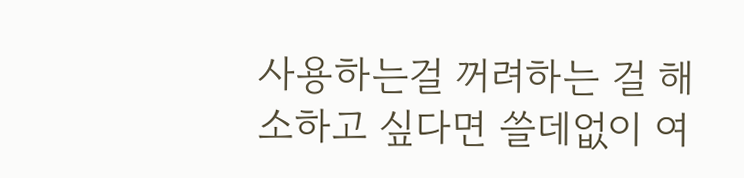사용하는걸 꺼려하는 걸 해소하고 싶다면 쓸데없이 여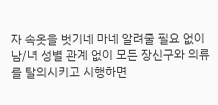자 속옷을 벗기네 마네 알려줄 필요 없이 남/녀 성별 관계 없이 모든 장신구와 의류를 탈의시키고 시행하면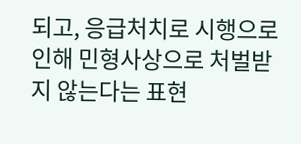되고, 응급처치로 시행으로 인해 민형사상으로 처벌받지 않는다는 표현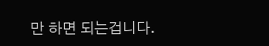만 하면 되는겁니다.